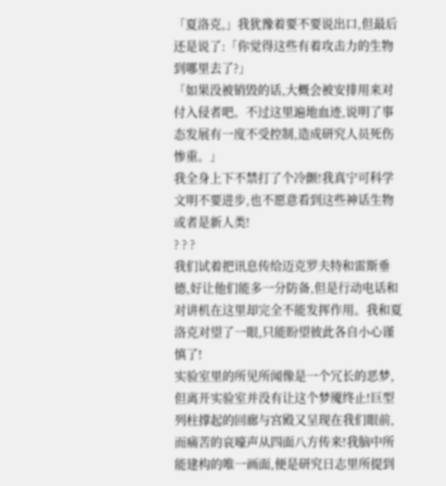「夏洛克,」我犹豫着要不要说出口,但最后还是说了:「你觉得这些有着攻击力的生物到哪里去了?」
「如果没被销毁的话,大概会被安排用来对付入侵者吧。不过这里遍地血迹,说明了事态发展有一度不受控制,造成研究人员死伤惨重。」
我全身上下不禁打了个冷颤!我真宁可科学文明不要进步,也不愿意看到这些神话生物或者是新人类!
? ? ?
我们试着把讯息传给迈克罗夫特和雷斯垂德,好让他们能多一分防备,但是行动电话和对讲机在这里却完全不能发挥作用。我和夏洛克对望了一眼,只能盼望彼此各自小心谨慎了!
实验室里的所见所闻像是一个冗长的恶梦,但离开实验室并没有让这个梦魇终止!巨型列柱撑起的回廊与宫殿又呈现在我们眼前,而痛苦的哀嚎声从四面八方传来!我脑中所能建构的唯一画面,便是研究日志里所提到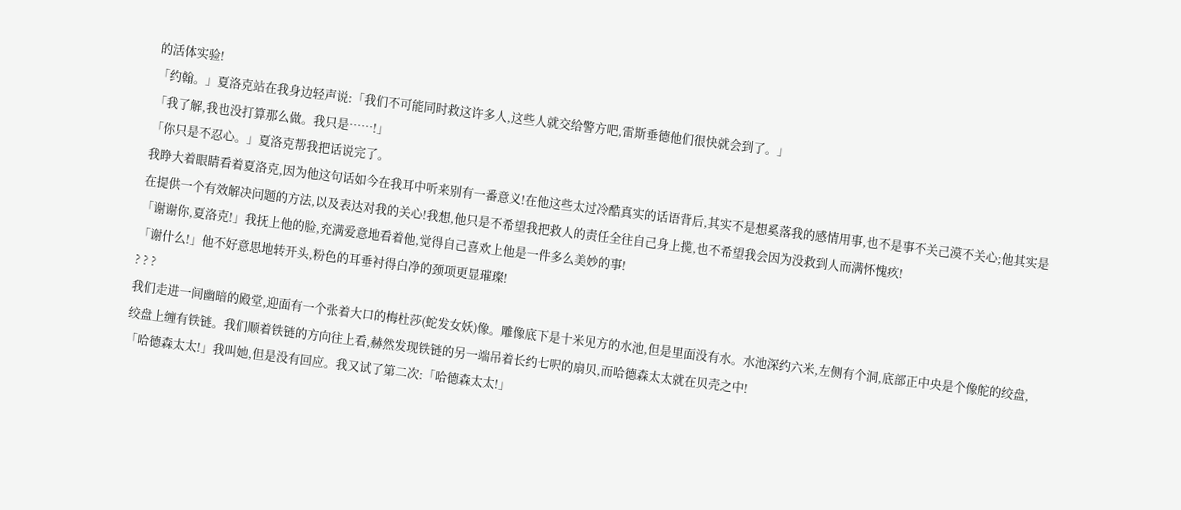的活体实验!
「约翰。」夏洛克站在我身边轻声说:「我们不可能同时救这许多人,这些人就交给警方吧,雷斯垂德他们很快就会到了。」
「我了解,我也没打算那么做。我只是……!」
「你只是不忍心。」夏洛克帮我把话说完了。
我睁大着眼睛看着夏洛克,因为他这句话如今在我耳中听来别有一番意义!在他这些太过冷酷真实的话语背后,其实不是想奚落我的感情用事,也不是事不关己漠不关心;他其实是在提供一个有效解决问题的方法,以及表达对我的关心!我想,他只是不希望我把救人的责任全往自己身上揽,也不希望我会因为没救到人而满怀愧疚!
「谢谢你,夏洛克!」我抚上他的脸,充满爱意地看着他,觉得自己喜欢上他是一件多么美妙的事!
「谢什么!」他不好意思地转开头,粉色的耳垂衬得白净的颈项更显璀璨!
? ? ?
我们走进一间幽暗的殿堂,迎面有一个张着大口的梅杜莎(蛇发女妖)像。雕像底下是十米见方的水池,但是里面没有水。水池深约六米,左侧有个洞,底部正中央是个像舵的绞盘,绞盘上缠有铁链。我们顺着铁链的方向往上看,赫然发现铁链的另一端吊着长约七呎的扇贝,而哈德森太太就在贝壳之中!
「哈德森太太!」我叫她,但是没有回应。我又试了第二次:「哈德森太太!」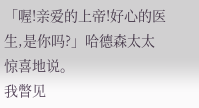「喔!亲爱的上帝!好心的医生,是你吗?」哈德森太太惊喜地说。
我瞥见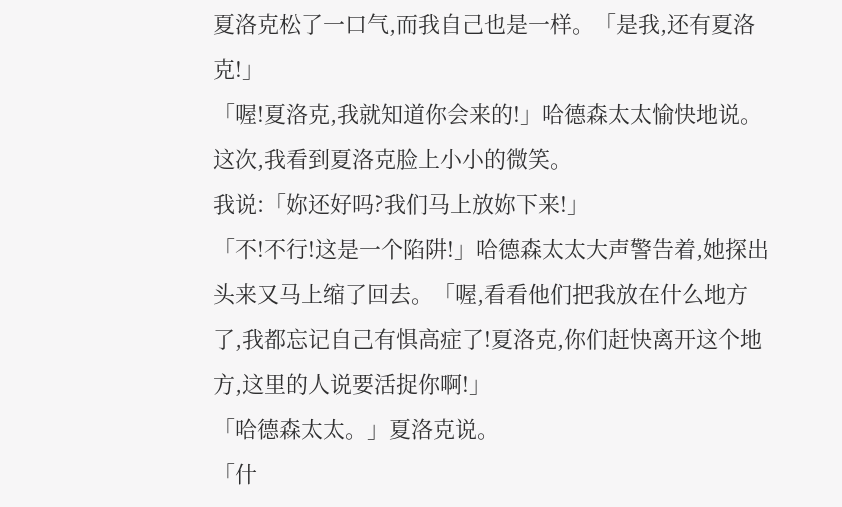夏洛克松了一口气,而我自己也是一样。「是我,还有夏洛克!」
「喔!夏洛克,我就知道你会来的!」哈德森太太愉快地说。
这次,我看到夏洛克脸上小小的微笑。
我说:「妳还好吗?我们马上放妳下来!」
「不!不行!这是一个陷阱!」哈德森太太大声警告着,她探出头来又马上缩了回去。「喔,看看他们把我放在什么地方了,我都忘记自己有惧高症了!夏洛克,你们赶快离开这个地方,这里的人说要活捉你啊!」
「哈德森太太。」夏洛克说。
「什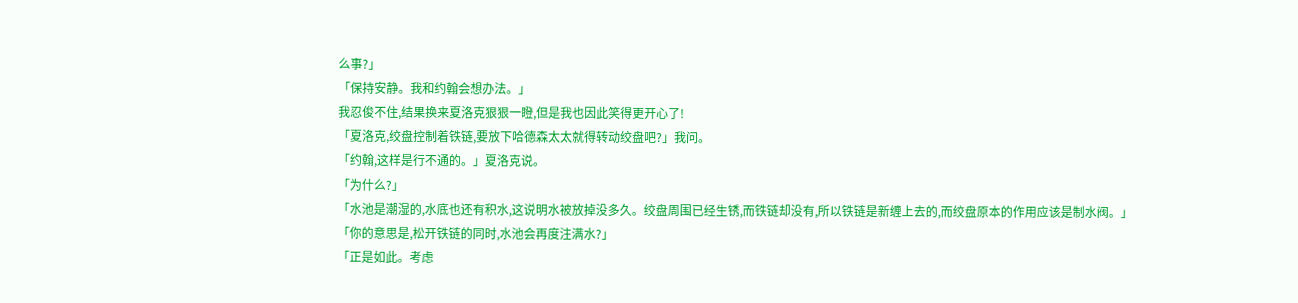么事?」
「保持安静。我和约翰会想办法。」
我忍俊不住,结果换来夏洛克狠狠一瞪,但是我也因此笑得更开心了!
「夏洛克,绞盘控制着铁链,要放下哈德森太太就得转动绞盘吧?」我问。
「约翰,这样是行不通的。」夏洛克说。
「为什么?」
「水池是潮湿的,水底也还有积水,这说明水被放掉没多久。绞盘周围已经生锈,而铁链却没有,所以铁链是新缠上去的,而绞盘原本的作用应该是制水阀。」
「你的意思是,松开铁链的同时,水池会再度注满水?」
「正是如此。考虑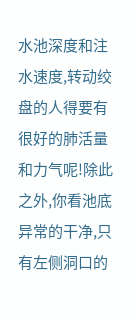水池深度和注水速度,转动绞盘的人得要有很好的肺活量和力气呢!除此之外,你看池底异常的干净,只有左侧洞口的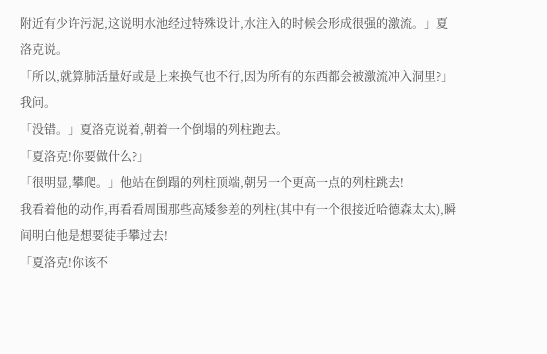附近有少许污泥,这说明水池经过特殊设计,水注入的时候会形成很强的激流。」夏洛克说。
「所以,就算肺活量好或是上来换气也不行,因为所有的东西都会被激流冲入洞里?」我问。
「没错。」夏洛克说着,朝着一个倒塌的列柱跑去。
「夏洛克!你要做什么?」
「很明显,攀爬。」他站在倒蹋的列柱顶端,朝另一个更高一点的列柱跳去!
我看着他的动作,再看看周围那些高矮参差的列柱(其中有一个很接近哈德森太太),瞬间明白他是想要徒手攀过去!
「夏洛克!你该不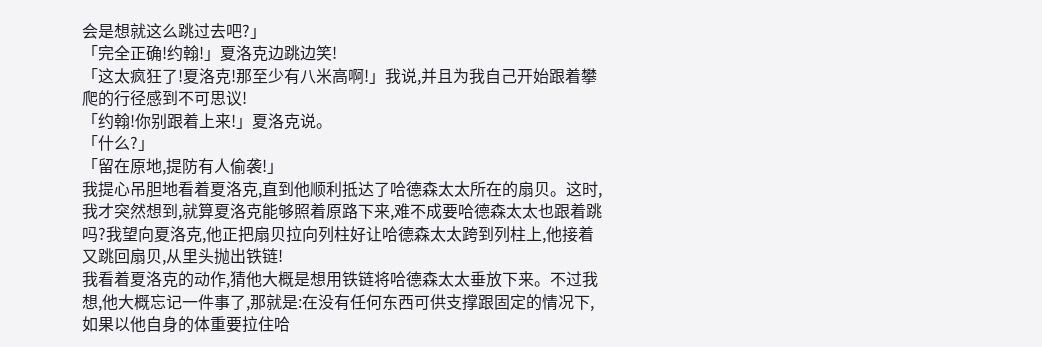会是想就这么跳过去吧?」
「完全正确!约翰!」夏洛克边跳边笑!
「这太疯狂了!夏洛克!那至少有八米高啊!」我说,并且为我自己开始跟着攀爬的行径感到不可思议!
「约翰!你别跟着上来!」夏洛克说。
「什么?」
「留在原地,提防有人偷袭!」
我提心吊胆地看着夏洛克,直到他顺利抵达了哈德森太太所在的扇贝。这时,我才突然想到,就算夏洛克能够照着原路下来,难不成要哈德森太太也跟着跳吗?我望向夏洛克,他正把扇贝拉向列柱好让哈德森太太跨到列柱上,他接着又跳回扇贝,从里头抛出铁链!
我看着夏洛克的动作,猜他大概是想用铁链将哈德森太太垂放下来。不过我想,他大概忘记一件事了,那就是:在没有任何东西可供支撑跟固定的情况下,如果以他自身的体重要拉住哈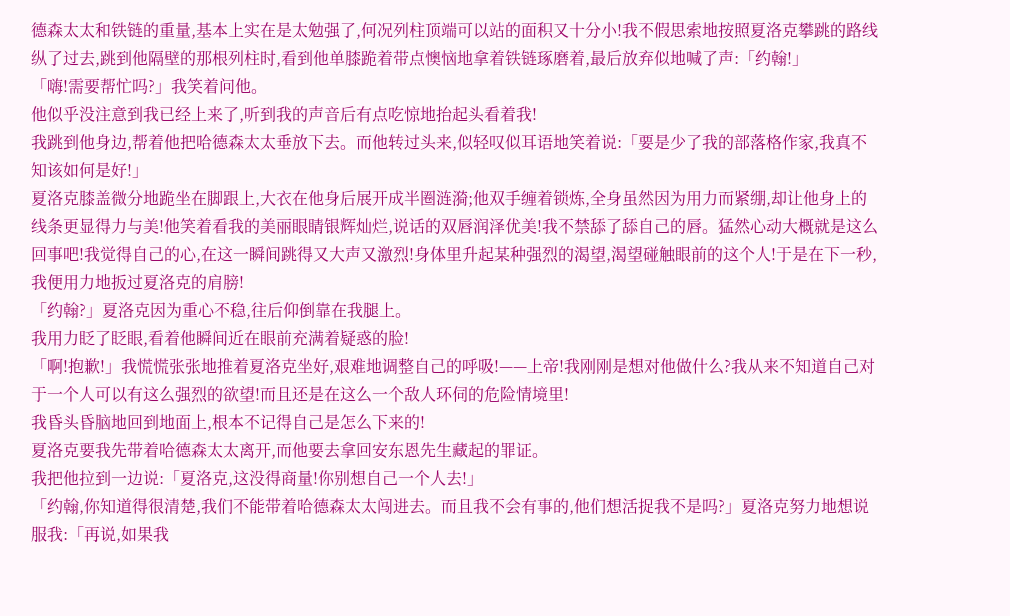德森太太和铁链的重量,基本上实在是太勉强了,何况列柱顶端可以站的面积又十分小!我不假思索地按照夏洛克攀跳的路线纵了过去,跳到他隔壁的那根列柱时,看到他单膝跪着带点懊恼地拿着铁链琢磨着,最后放弃似地喊了声:「约翰!」
「嗨!需要帮忙吗?」我笑着问他。
他似乎没注意到我已经上来了,听到我的声音后有点吃惊地抬起头看着我!
我跳到他身边,帮着他把哈德森太太垂放下去。而他转过头来,似轻叹似耳语地笑着说:「要是少了我的部落格作家,我真不知该如何是好!」
夏洛克膝盖微分地跪坐在脚跟上,大衣在他身后展开成半圈涟漪;他双手缠着锁炼,全身虽然因为用力而紧绷,却让他身上的线条更显得力与美!他笑着看我的美丽眼睛银辉灿烂,说话的双唇润泽优美!我不禁舔了舔自己的唇。猛然心动大概就是这么回事吧!我觉得自己的心,在这一瞬间跳得又大声又激烈!身体里升起某种强烈的渴望,渴望碰触眼前的这个人!于是在下一秒,我便用力地扳过夏洛克的肩膀!
「约翰?」夏洛克因为重心不稳,往后仰倒靠在我腿上。
我用力眨了眨眼,看着他瞬间近在眼前充满着疑惑的脸!
「啊!抱歉!」我慌慌张张地推着夏洛克坐好,艰难地调整自己的呼吸!——上帝!我刚刚是想对他做什么?我从来不知道自己对于一个人可以有这么强烈的欲望!而且还是在这么一个敌人环伺的危险情境里!
我昏头昏脑地回到地面上,根本不记得自己是怎么下来的!
夏洛克要我先带着哈德森太太离开,而他要去拿回安东恩先生藏起的罪证。
我把他拉到一边说:「夏洛克,这没得商量!你别想自己一个人去!」
「约翰,你知道得很清楚,我们不能带着哈德森太太闯进去。而且我不会有事的,他们想活捉我不是吗?」夏洛克努力地想说服我:「再说,如果我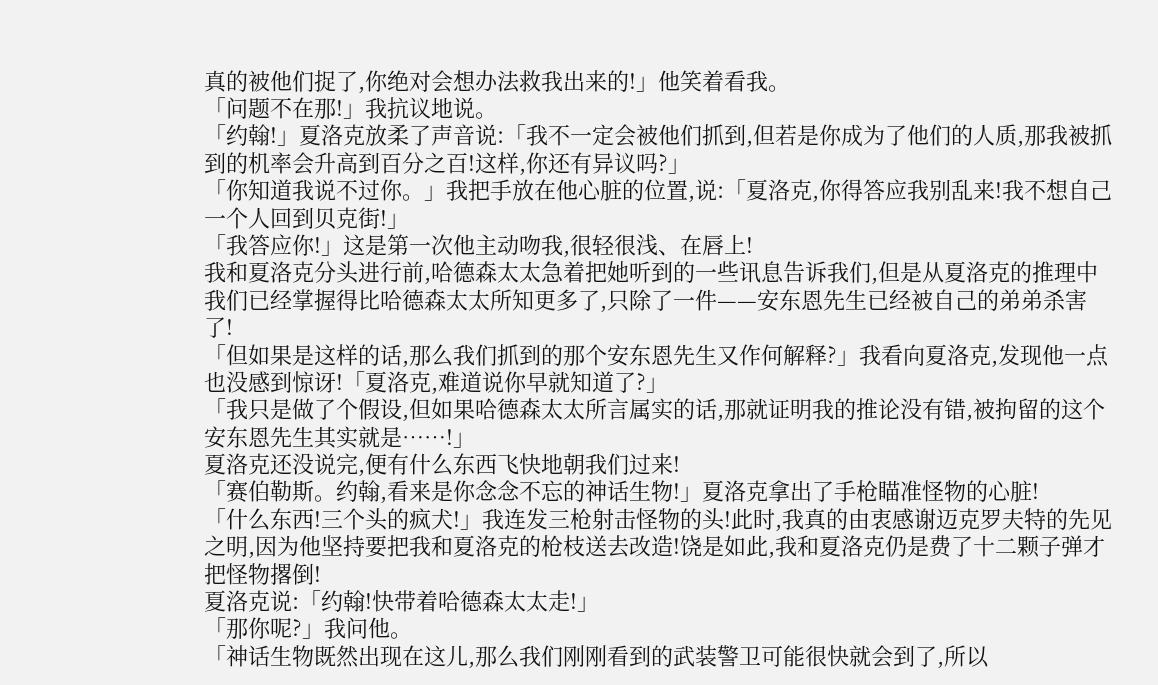真的被他们捉了,你绝对会想办法救我出来的!」他笑着看我。
「问题不在那!」我抗议地说。
「约翰!」夏洛克放柔了声音说:「我不一定会被他们抓到,但若是你成为了他们的人质,那我被抓到的机率会升高到百分之百!这样,你还有异议吗?」
「你知道我说不过你。」我把手放在他心脏的位置,说:「夏洛克,你得答应我别乱来!我不想自己一个人回到贝克街!」
「我答应你!」这是第一次他主动吻我,很轻很浅、在唇上!
我和夏洛克分头进行前,哈德森太太急着把她听到的一些讯息告诉我们,但是从夏洛克的推理中我们已经掌握得比哈德森太太所知更多了,只除了一件——安东恩先生已经被自己的弟弟杀害了!
「但如果是这样的话,那么我们抓到的那个安东恩先生又作何解释?」我看向夏洛克,发现他一点也没感到惊讶!「夏洛克,难道说你早就知道了?」
「我只是做了个假设,但如果哈德森太太所言属实的话,那就证明我的推论没有错,被拘留的这个安东恩先生其实就是……!」
夏洛克还没说完,便有什么东西飞快地朝我们过来!
「赛伯勒斯。约翰,看来是你念念不忘的神话生物!」夏洛克拿出了手枪瞄准怪物的心脏!
「什么东西!三个头的疯犬!」我连发三枪射击怪物的头!此时,我真的由衷感谢迈克罗夫特的先见之明,因为他坚持要把我和夏洛克的枪枝送去改造!饶是如此,我和夏洛克仍是费了十二颗子弹才把怪物撂倒!
夏洛克说:「约翰!快带着哈德森太太走!」
「那你呢?」我问他。
「神话生物既然出现在这儿,那么我们刚刚看到的武装警卫可能很快就会到了,所以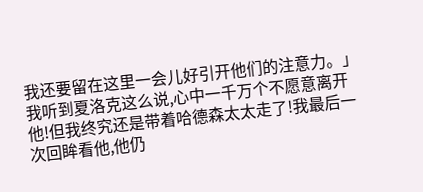我还要留在这里一会儿好引开他们的注意力。」
我听到夏洛克这么说,心中一千万个不愿意离开他!但我终究还是带着哈德森太太走了!我最后一次回眸看他,他仍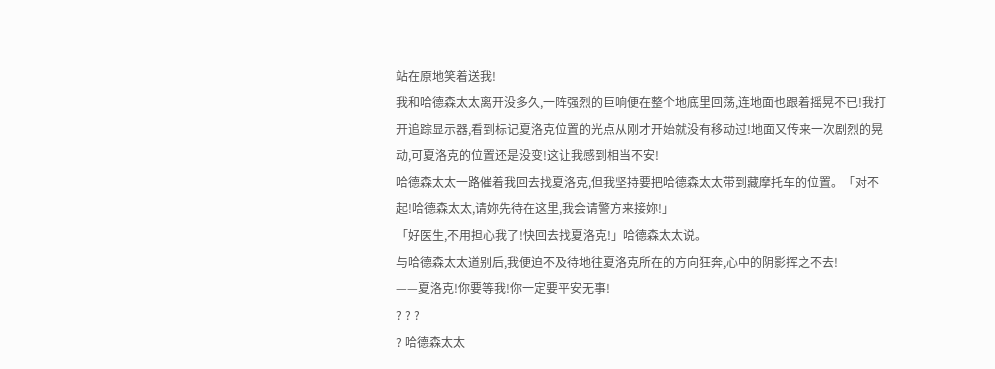站在原地笑着送我!
我和哈德森太太离开没多久,一阵强烈的巨响便在整个地底里回荡,连地面也跟着摇晃不已!我打开追踪显示器,看到标记夏洛克位置的光点从刚才开始就没有移动过!地面又传来一次剧烈的晃动,可夏洛克的位置还是没变!这让我感到相当不安!
哈德森太太一路催着我回去找夏洛克,但我坚持要把哈德森太太带到藏摩托车的位置。「对不起!哈德森太太,请妳先待在这里,我会请警方来接妳!」
「好医生,不用担心我了!快回去找夏洛克!」哈德森太太说。
与哈德森太太道别后,我便迫不及待地往夏洛克所在的方向狂奔,心中的阴影挥之不去!
——夏洛克!你要等我!你一定要平安无事!
? ? ?
? 哈德森太太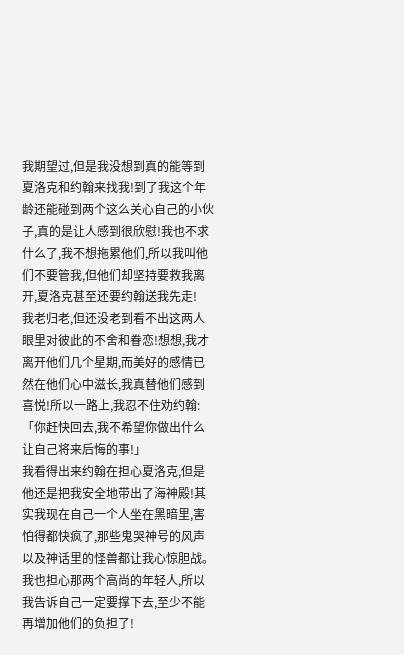我期望过,但是我没想到真的能等到夏洛克和约翰来找我!到了我这个年龄还能碰到两个这么关心自己的小伙子,真的是让人感到很欣慰!我也不求什么了,我不想拖累他们,所以我叫他们不要管我,但他们却坚持要救我离开,夏洛克甚至还要约翰送我先走!
我老归老,但还没老到看不出这两人眼里对彼此的不舍和眷恋!想想,我才离开他们几个星期,而美好的感情已然在他们心中滋长,我真替他们感到喜悦!所以一路上,我忍不住劝约翰:「你赶快回去,我不希望你做出什么让自己将来后悔的事!」
我看得出来约翰在担心夏洛克,但是他还是把我安全地带出了海神殿!其实我现在自己一个人坐在黑暗里,害怕得都快疯了,那些鬼哭神号的风声以及神话里的怪兽都让我心惊胆战。我也担心那两个高尚的年轻人,所以我告诉自己一定要撑下去,至少不能再增加他们的负担了!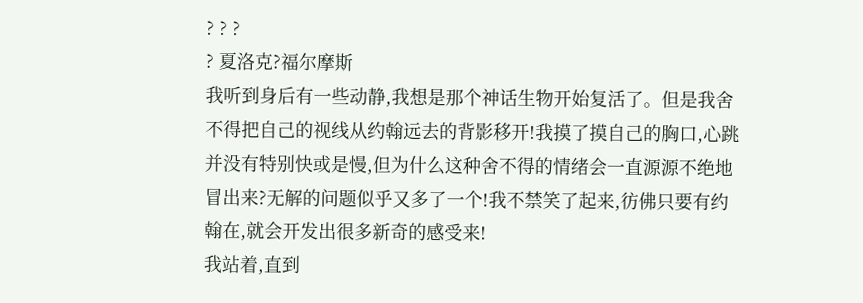? ? ?
? 夏洛克?福尔摩斯
我听到身后有一些动静,我想是那个神话生物开始复活了。但是我舍不得把自己的视线从约翰远去的背影移开!我摸了摸自己的胸口,心跳并没有特别快或是慢,但为什么这种舍不得的情绪会一直源源不绝地冒出来?无解的问题似乎又多了一个!我不禁笑了起来,彷佛只要有约翰在,就会开发出很多新奇的感受来!
我站着,直到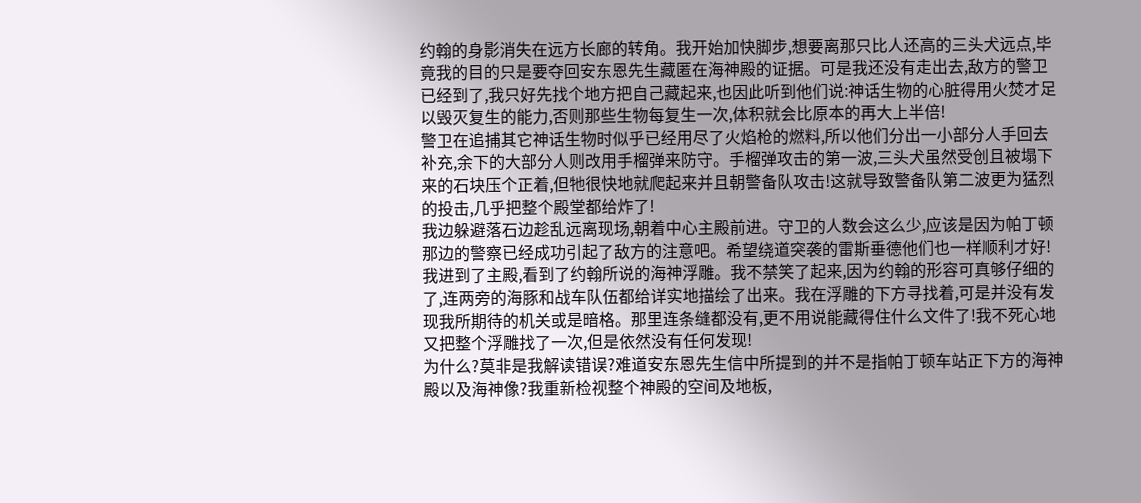约翰的身影消失在远方长廊的转角。我开始加快脚步,想要离那只比人还高的三头犬远点,毕竟我的目的只是要夺回安东恩先生藏匿在海神殿的证据。可是我还没有走出去,敌方的警卫已经到了,我只好先找个地方把自己藏起来,也因此听到他们说:神话生物的心脏得用火焚才足以毁灭复生的能力,否则那些生物每复生一次,体积就会比原本的再大上半倍!
警卫在追捕其它神话生物时似乎已经用尽了火焰枪的燃料,所以他们分出一小部分人手回去补充,余下的大部分人则改用手榴弹来防守。手榴弹攻击的第一波,三头犬虽然受创且被塌下来的石块压个正着,但牠很快地就爬起来并且朝警备队攻击!这就导致警备队第二波更为猛烈的投击,几乎把整个殿堂都给炸了!
我边躲避落石边趁乱远离现场,朝着中心主殿前进。守卫的人数会这么少,应该是因为帕丁顿那边的警察已经成功引起了敌方的注意吧。希望绕道突袭的雷斯垂德他们也一样顺利才好!
我进到了主殿,看到了约翰所说的海神浮雕。我不禁笑了起来,因为约翰的形容可真够仔细的了,连两旁的海豚和战车队伍都给详实地描绘了出来。我在浮雕的下方寻找着,可是并没有发现我所期待的机关或是暗格。那里连条缝都没有,更不用说能藏得住什么文件了!我不死心地又把整个浮雕找了一次,但是依然没有任何发现!
为什么?莫非是我解读错误?难道安东恩先生信中所提到的并不是指帕丁顿车站正下方的海神殿以及海神像?我重新检视整个神殿的空间及地板,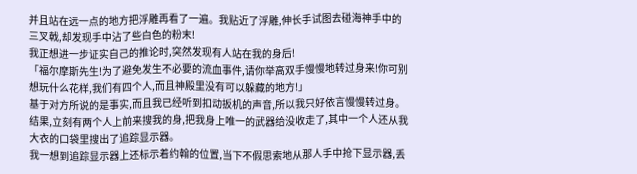并且站在远一点的地方把浮雕再看了一遍。我贴近了浮雕,伸长手试图去碰海神手中的三叉戟,却发现手中沾了些白色的粉末!
我正想进一步证实自己的推论时,突然发现有人站在我的身后!
「福尔摩斯先生!为了避免发生不必要的流血事件,请你举高双手慢慢地转过身来!你可别想玩什么花样,我们有四个人,而且神殿里没有可以躲藏的地方!」
基于对方所说的是事实,而且我已经听到扣动扳机的声音,所以我只好依言慢慢转过身。结果,立刻有两个人上前来搜我的身,把我身上唯一的武器给没收走了,其中一个人还从我大衣的口袋里搜出了追踪显示器。
我一想到追踪显示器上还标示着约翰的位置,当下不假思索地从那人手中抢下显示器,丢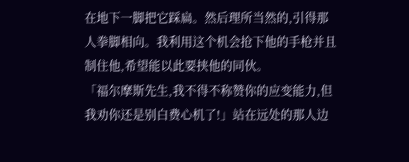在地下一脚把它踩扁。然后理所当然的,引得那人拳脚相向。我利用这个机会抢下他的手枪并且制住他,希望能以此要挟他的同伙。
「福尔摩斯先生,我不得不称赞你的应变能力,但我劝你还是别白费心机了!」站在远处的那人边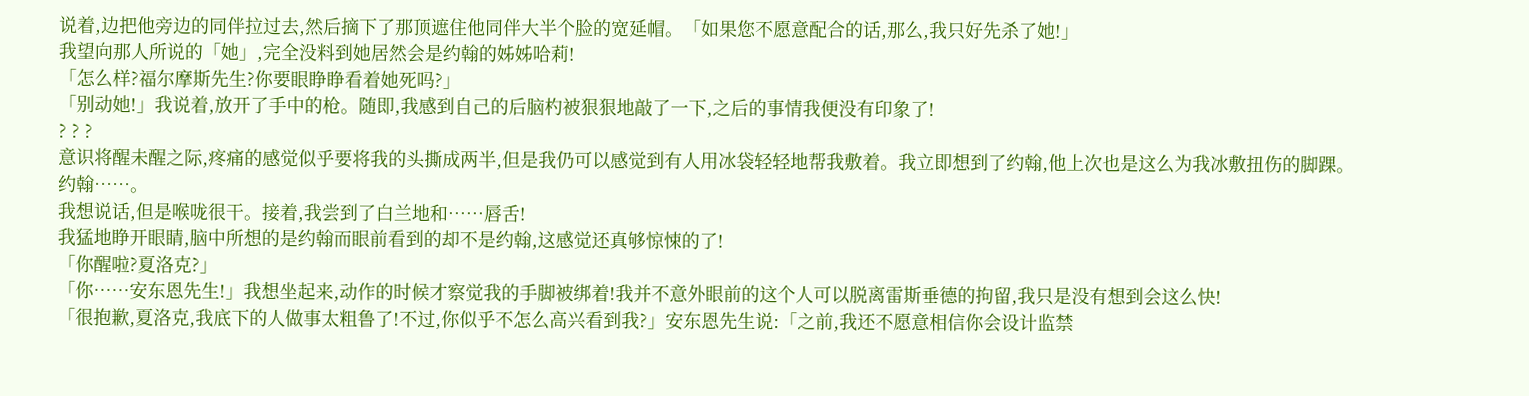说着,边把他旁边的同伴拉过去,然后摘下了那顶遮住他同伴大半个脸的宽延帽。「如果您不愿意配合的话,那么,我只好先杀了她!」
我望向那人所说的「她」,完全没料到她居然会是约翰的姊姊哈莉!
「怎么样?福尔摩斯先生?你要眼睁睁看着她死吗?」
「别动她!」我说着,放开了手中的枪。随即,我感到自己的后脑杓被狠狠地敲了一下,之后的事情我便没有印象了!
? ? ?
意识将醒未醒之际,疼痛的感觉似乎要将我的头撕成两半,但是我仍可以感觉到有人用冰袋轻轻地帮我敷着。我立即想到了约翰,他上次也是这么为我冰敷扭伤的脚踝。
约翰……。
我想说话,但是喉咙很干。接着,我尝到了白兰地和……唇舌!
我猛地睁开眼睛,脑中所想的是约翰而眼前看到的却不是约翰,这感觉还真够惊悚的了!
「你醒啦?夏洛克?」
「你……安东恩先生!」我想坐起来,动作的时候才察觉我的手脚被绑着!我并不意外眼前的这个人可以脱离雷斯垂德的拘留,我只是没有想到会这么快!
「很抱歉,夏洛克,我底下的人做事太粗鲁了!不过,你似乎不怎么高兴看到我?」安东恩先生说:「之前,我还不愿意相信你会设计监禁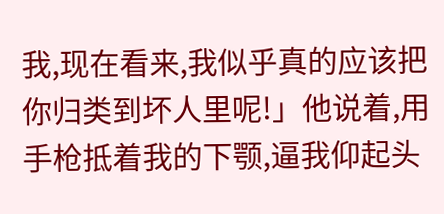我,现在看来,我似乎真的应该把你归类到坏人里呢!」他说着,用手枪抵着我的下颚,逼我仰起头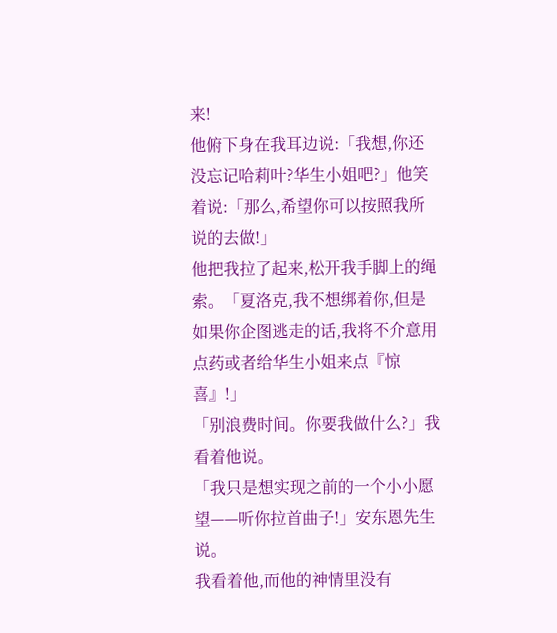来!
他俯下身在我耳边说:「我想,你还没忘记哈莉叶?华生小姐吧?」他笑着说:「那么,希望你可以按照我所说的去做!」
他把我拉了起来,松开我手脚上的绳索。「夏洛克,我不想绑着你,但是如果你企图逃走的话,我将不介意用点药或者给华生小姐来点『惊喜』!」
「别浪费时间。你要我做什么?」我看着他说。
「我只是想实现之前的一个小小愿望——听你拉首曲子!」安东恩先生说。
我看着他,而他的神情里没有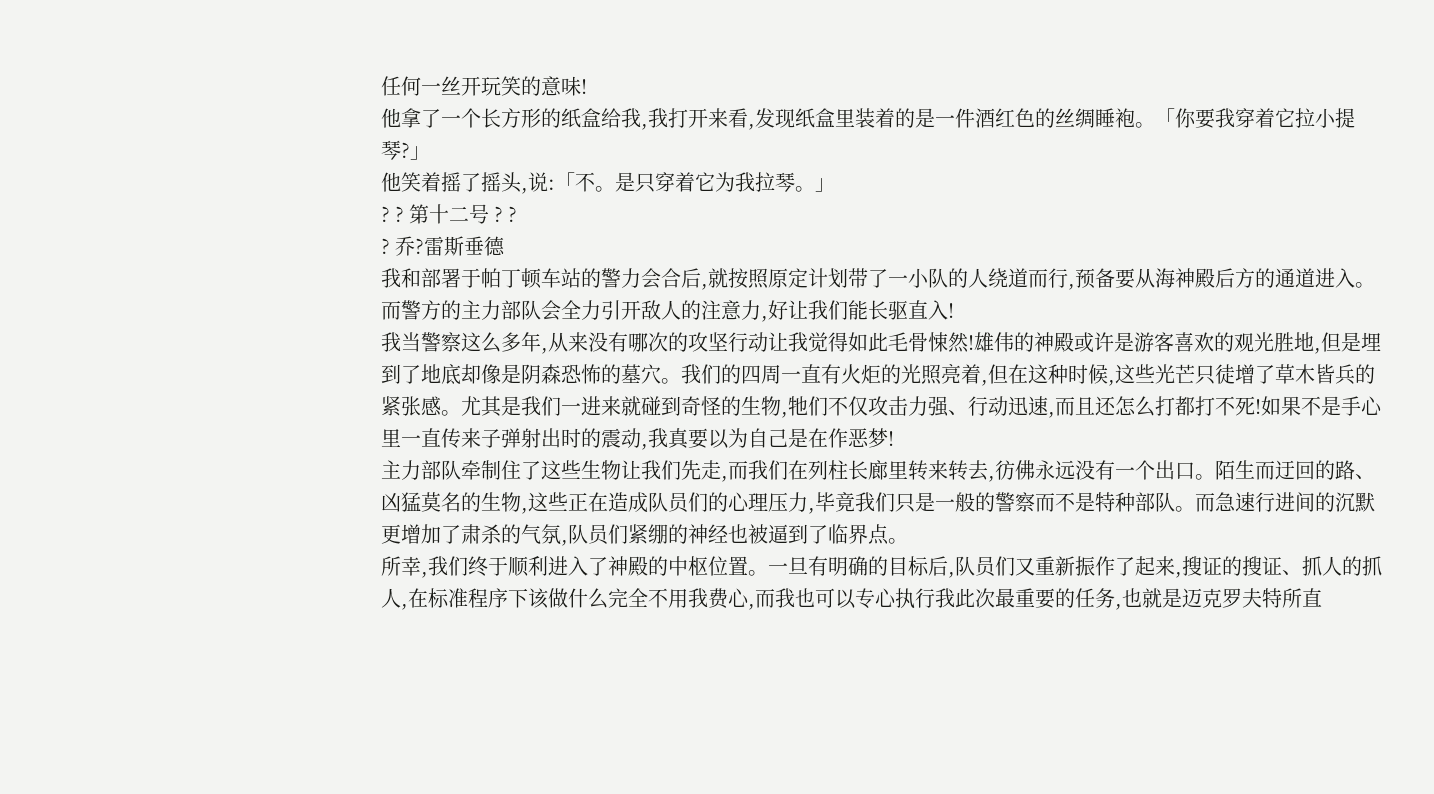任何一丝开玩笑的意味!
他拿了一个长方形的纸盒给我,我打开来看,发现纸盒里装着的是一件酒红色的丝绸睡袍。「你要我穿着它拉小提琴?」
他笑着摇了摇头,说:「不。是只穿着它为我拉琴。」
? ? 第十二号 ? ?
? 乔?雷斯垂德
我和部署于帕丁顿车站的警力会合后,就按照原定计划带了一小队的人绕道而行,预备要从海神殿后方的通道进入。而警方的主力部队会全力引开敌人的注意力,好让我们能长驱直入!
我当警察这么多年,从来没有哪次的攻坚行动让我觉得如此毛骨悚然!雄伟的神殿或许是游客喜欢的观光胜地,但是埋到了地底却像是阴森恐怖的墓穴。我们的四周一直有火炬的光照亮着,但在这种时候,这些光芒只徒增了草木皆兵的紧张感。尤其是我们一进来就碰到奇怪的生物,牠们不仅攻击力强、行动迅速,而且还怎么打都打不死!如果不是手心里一直传来子弹射出时的震动,我真要以为自己是在作恶梦!
主力部队牵制住了这些生物让我们先走,而我们在列柱长廊里转来转去,彷佛永远没有一个出口。陌生而迂回的路、凶猛莫名的生物,这些正在造成队员们的心理压力,毕竟我们只是一般的警察而不是特种部队。而急速行进间的沉默更增加了肃杀的气氛,队员们紧绷的神经也被逼到了临界点。
所幸,我们终于顺利进入了神殿的中枢位置。一旦有明确的目标后,队员们又重新振作了起来,搜证的搜证、抓人的抓人,在标准程序下该做什么完全不用我费心,而我也可以专心执行我此次最重要的任务,也就是迈克罗夫特所直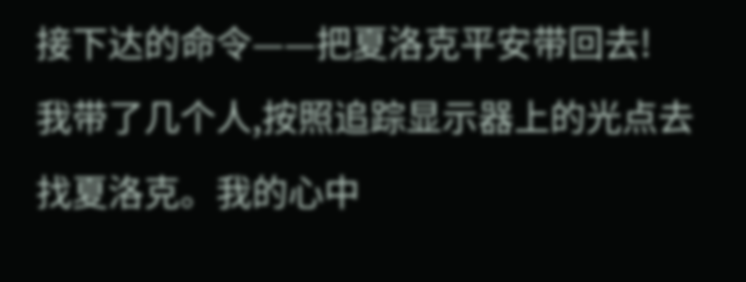接下达的命令——把夏洛克平安带回去!
我带了几个人,按照追踪显示器上的光点去找夏洛克。我的心中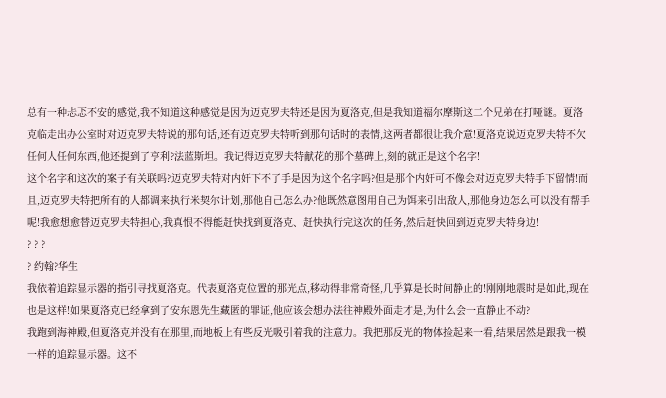总有一种忐忑不安的感觉,我不知道这种感觉是因为迈克罗夫特还是因为夏洛克,但是我知道福尔摩斯这二个兄弟在打哑谜。夏洛克临走出办公室时对迈克罗夫特说的那句话,还有迈克罗夫特听到那句话时的表情,这两者都很让我介意!夏洛克说迈克罗夫特不欠任何人任何东西,他还提到了亨利?法蓝斯坦。我记得迈克罗夫特献花的那个墓碑上,刻的就正是这个名字!
这个名字和这次的案子有关联吗?迈克罗夫特对内奸下不了手是因为这个名字吗?但是那个内奸可不像会对迈克罗夫特手下留情!而且,迈克罗夫特把所有的人都调来执行米契尔计划,那他自己怎么办?他既然意图用自己为饵来引出敌人,那他身边怎么可以没有帮手呢!我愈想愈替迈克罗夫特担心,我真恨不得能赶快找到夏洛克、赶快执行完这次的任务,然后赶快回到迈克罗夫特身边!
? ? ?
? 约翰?华生
我依着追踪显示器的指引寻找夏洛克。代表夏洛克位置的那光点,移动得非常奇怪,几乎算是长时间静止的!刚刚地震时是如此,现在也是这样!如果夏洛克已经拿到了安东恩先生藏匿的罪证,他应该会想办法往神殿外面走才是,为什么会一直静止不动?
我跑到海神殿,但夏洛克并没有在那里,而地板上有些反光吸引着我的注意力。我把那反光的物体捡起来一看,结果居然是跟我一模一样的追踪显示器。这不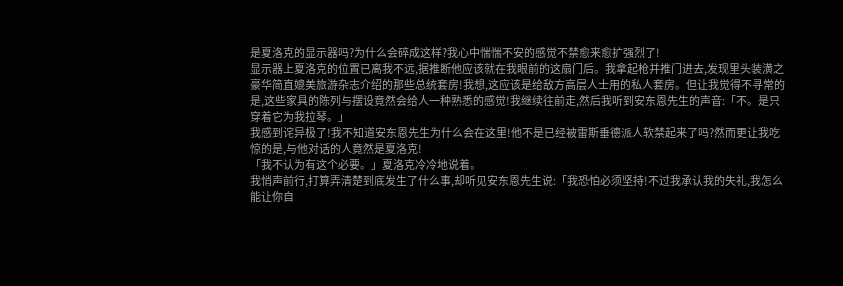是夏洛克的显示器吗?为什么会碎成这样?我心中惴惴不安的感觉不禁愈来愈扩强烈了!
显示器上夏洛克的位置已离我不远,据推断他应该就在我眼前的这扇门后。我拿起枪并推门进去,发现里头装潢之豪华简直媲美旅游杂志介绍的那些总统套房!我想,这应该是给敌方高层人士用的私人套房。但让我觉得不寻常的是,这些家具的陈列与摆设竟然会给人一种熟悉的感觉!我继续往前走,然后我听到安东恩先生的声音:「不。是只穿着它为我拉琴。」
我感到诧异极了!我不知道安东恩先生为什么会在这里!他不是已经被雷斯垂德派人软禁起来了吗?然而更让我吃惊的是,与他对话的人竟然是夏洛克!
「我不认为有这个必要。」夏洛克冷冷地说着。
我悄声前行,打算弄清楚到底发生了什么事,却听见安东恩先生说:「我恐怕必须坚持!不过我承认我的失礼,我怎么能让你自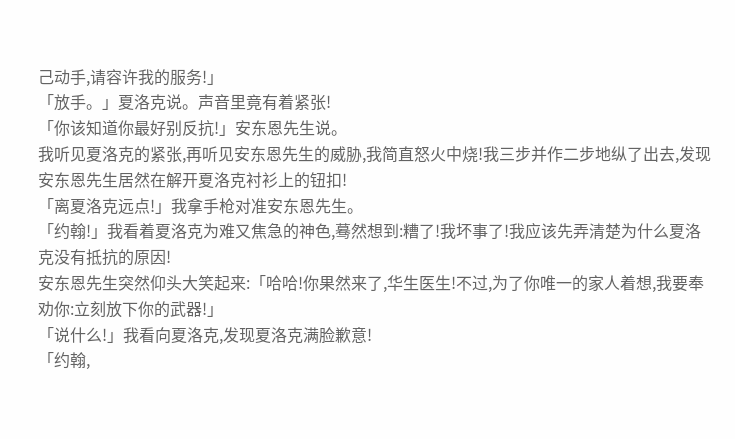己动手,请容许我的服务!」
「放手。」夏洛克说。声音里竟有着紧张!
「你该知道你最好别反抗!」安东恩先生说。
我听见夏洛克的紧张,再听见安东恩先生的威胁,我简直怒火中烧!我三步并作二步地纵了出去,发现安东恩先生居然在解开夏洛克衬衫上的钮扣!
「离夏洛克远点!」我拿手枪对准安东恩先生。
「约翰!」我看着夏洛克为难又焦急的神色,蓦然想到:糟了!我坏事了!我应该先弄清楚为什么夏洛克没有抵抗的原因!
安东恩先生突然仰头大笑起来:「哈哈!你果然来了,华生医生!不过,为了你唯一的家人着想,我要奉劝你:立刻放下你的武器!」
「说什么!」我看向夏洛克,发现夏洛克满脸歉意!
「约翰,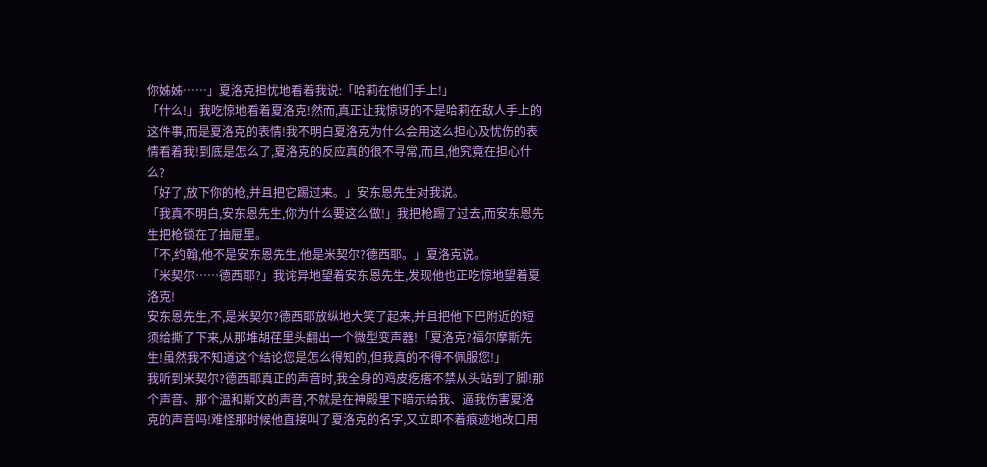你姊姊……」夏洛克担忧地看着我说:「哈莉在他们手上!」
「什么!」我吃惊地看着夏洛克!然而,真正让我惊讶的不是哈莉在敌人手上的这件事,而是夏洛克的表情!我不明白夏洛克为什么会用这么担心及忧伤的表情看着我!到底是怎么了,夏洛克的反应真的很不寻常,而且,他究竟在担心什么?
「好了,放下你的枪,并且把它踢过来。」安东恩先生对我说。
「我真不明白,安东恩先生,你为什么要这么做!」我把枪踢了过去,而安东恩先生把枪锁在了抽屉里。
「不,约翰,他不是安东恩先生,他是米契尔?德西耶。」夏洛克说。
「米契尔……德西耶?」我诧异地望着安东恩先生,发现他也正吃惊地望着夏洛克!
安东恩先生,不,是米契尔?德西耶放纵地大笑了起来,并且把他下巴附近的短须给撕了下来,从那堆胡荏里头翻出一个微型变声器!「夏洛克?福尔摩斯先生!虽然我不知道这个结论您是怎么得知的,但我真的不得不佩服您!」
我听到米契尔?德西耶真正的声音时,我全身的鸡皮疙瘩不禁从头站到了脚!那个声音、那个温和斯文的声音,不就是在神殿里下暗示给我、逼我伤害夏洛克的声音吗!难怪那时候他直接叫了夏洛克的名字,又立即不着痕迹地改口用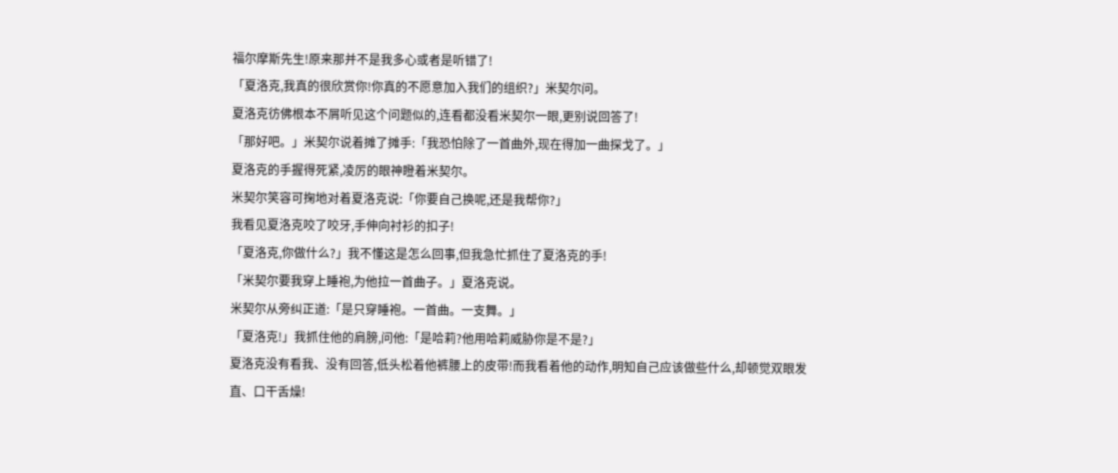福尔摩斯先生!原来那并不是我多心或者是听错了!
「夏洛克,我真的很欣赏你!你真的不愿意加入我们的组织?」米契尔问。
夏洛克彷佛根本不屑听见这个问题似的,连看都没看米契尔一眼,更别说回答了!
「那好吧。」米契尔说着摊了摊手:「我恐怕除了一首曲外,现在得加一曲探戈了。」
夏洛克的手握得死紧,凌厉的眼神瞪着米契尔。
米契尔笑容可掬地对着夏洛克说:「你要自己换呢,还是我帮你?」
我看见夏洛克咬了咬牙,手伸向衬衫的扣子!
「夏洛克,你做什么?」我不懂这是怎么回事,但我急忙抓住了夏洛克的手!
「米契尔要我穿上睡袍,为他拉一首曲子。」夏洛克说。
米契尔从旁纠正道:「是只穿睡袍。一首曲。一支舞。」
「夏洛克!」我抓住他的肩膀,问他:「是哈莉?他用哈莉威胁你是不是?」
夏洛克没有看我、没有回答,低头松着他裤腰上的皮带!而我看着他的动作,明知自己应该做些什么,却顿觉双眼发直、口干舌燥!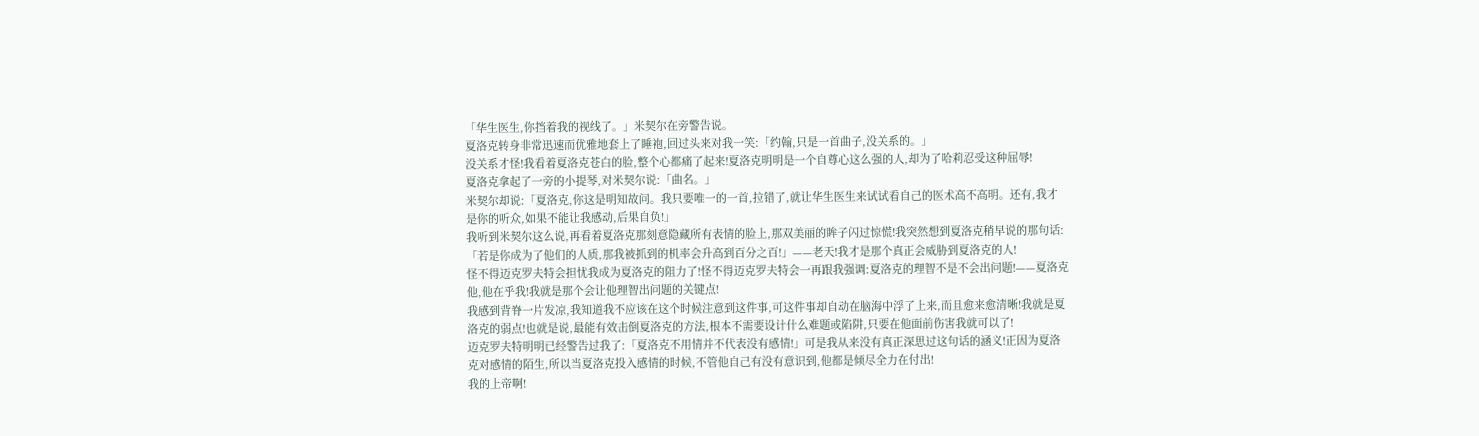「华生医生,你挡着我的视线了。」米契尔在旁警告说。
夏洛克转身非常迅速而优雅地套上了睡袍,回过头来对我一笑:「约翰,只是一首曲子,没关系的。」
没关系才怪!我看着夏洛克苍白的脸,整个心都痛了起来!夏洛克明明是一个自尊心这么强的人,却为了哈莉忍受这种屈辱!
夏洛克拿起了一旁的小提琴,对米契尔说:「曲名。」
米契尔却说:「夏洛克,你这是明知故问。我只要唯一的一首,拉错了,就让华生医生来试试看自己的医术高不高明。还有,我才是你的听众,如果不能让我感动,后果自负!」
我听到米契尔这么说,再看着夏洛克那刻意隐藏所有表情的脸上,那双美丽的眸子闪过惊慌!我突然想到夏洛克稍早说的那句话:「若是你成为了他们的人质,那我被抓到的机率会升高到百分之百!」——老天!我才是那个真正会威胁到夏洛克的人!
怪不得迈克罗夫特会担忧我成为夏洛克的阻力了!怪不得迈克罗夫特会一再跟我强调:夏洛克的理智不是不会出问题!——夏洛克他,他在乎我!我就是那个会让他理智出问题的关键点!
我感到背脊一片发凉,我知道我不应该在这个时候注意到这件事,可这件事却自动在脑海中浮了上来,而且愈来愈清晰!我就是夏洛克的弱点!也就是说,最能有效击倒夏洛克的方法,根本不需要设计什么难题或陷阱,只要在他面前伤害我就可以了!
迈克罗夫特明明已经警告过我了:「夏洛克不用情并不代表没有感情!」可是我从来没有真正深思过这句话的涵义!正因为夏洛克对感情的陌生,所以当夏洛克投入感情的时候,不管他自己有没有意识到,他都是倾尽全力在付出!
我的上帝啊!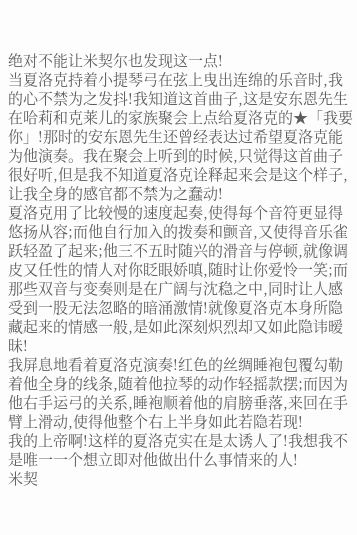绝对不能让米契尔也发现这一点!
当夏洛克持着小提琴弓在弦上曳出连绵的乐音时,我的心不禁为之发抖!我知道这首曲子,这是安东恩先生在哈莉和克莱儿的家族聚会上点给夏洛克的★「我要你」!那时的安东恩先生还曾经表达过希望夏洛克能为他演奏。我在聚会上听到的时候,只觉得这首曲子很好听,但是我不知道夏洛克诠释起来会是这个样子,让我全身的感官都不禁为之蠢动!
夏洛克用了比较慢的速度起奏,使得每个音符更显得悠扬从容;而他自行加入的拨奏和颤音,又使得音乐雀跃轻盈了起来;他三不五时随兴的滑音与停顿,就像调皮又任性的情人对你眨眼娇嗔,随时让你爱怜一笑;而那些双音与变奏则是在广阔与沈稳之中,同时让人感受到一股无法忽略的暗涌激情!就像夏洛克本身所隐藏起来的情感一般,是如此深刻炽烈却又如此隐讳暧昧!
我屏息地看着夏洛克演奏!红色的丝绸睡袍包覆勾勒着他全身的线条,随着他拉琴的动作轻摇款摆;而因为他右手运弓的关系,睡袍顺着他的肩膀垂落,来回在手臂上滑动,使得他整个右上半身如此若隐若现!
我的上帝啊!这样的夏洛克实在是太诱人了!我想我不是唯一一个想立即对他做出什么事情来的人!
米契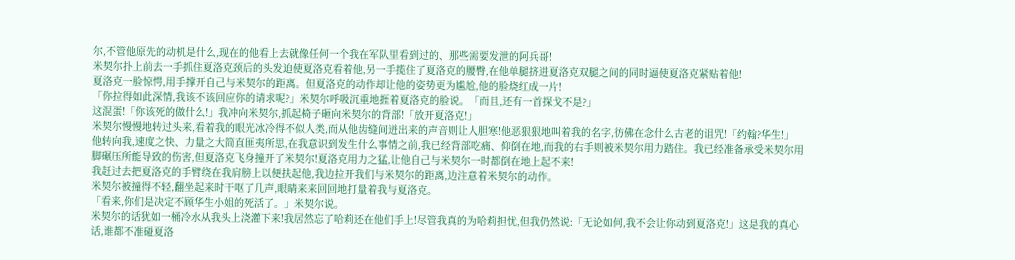尔,不管他原先的动机是什么,现在的他看上去就像任何一个我在军队里看到过的、那些需要发泄的阿兵哥!
米契尔扑上前去一手抓住夏洛克颈后的头发迫使夏洛克看着他,另一手揽住了夏洛克的腰臀,在他单腿挤进夏洛克双腿之间的同时逼使夏洛克紧贴着他!
夏洛克一脸惊愕,用手撑开自己与米契尔的距离。但夏洛克的动作却让他的姿势更为尴尬,他的脸烧红成一片!
「你拉得如此深情,我该不该回应你的请求呢?」米契尔呼吸沉重地捱着夏洛克的脸说。「而且,还有一首探戈不是?」
这混蛋!「你该死的做什么!」我冲向米契尔,抓起椅子砸向米契尔的背部!「放开夏洛克!」
米契尔慢慢地转过头来,看着我的眼光冰冷得不似人类,而从他齿缝间迸出来的声音则让人胆寒!他恶狠狠地叫着我的名字,彷佛在念什么古老的诅咒!「约翰?华生!」
他转向我,速度之快、力量之大简直匪夷所思,在我意识到发生什么事情之前,我已经背部吃痛、仰倒在地,而我的右手则被米契尔用力踏住。我已经准备承受米契尔用脚碾压所能导致的伤害,但夏洛克飞身撞开了米契尔!夏洛克用力之猛,让他自己与米契尔一时都倒在地上起不来!
我赶过去把夏洛克的手臂绕在我肩膀上以便扶起他,我边拉开我们与米契尔的距离,边注意着米契尔的动作。
米契尔被撞得不轻,翻坐起来时干呕了几声,眼睛来来回回地打量着我与夏洛克。
「看来,你们是决定不顾华生小姐的死活了。」米契尔说。
米契尔的话犹如一桶冷水从我头上浇灌下来!我居然忘了哈莉还在他们手上!尽管我真的为哈莉担忧,但我仍然说:「无论如何,我不会让你动到夏洛克!」这是我的真心话,谁都不准碰夏洛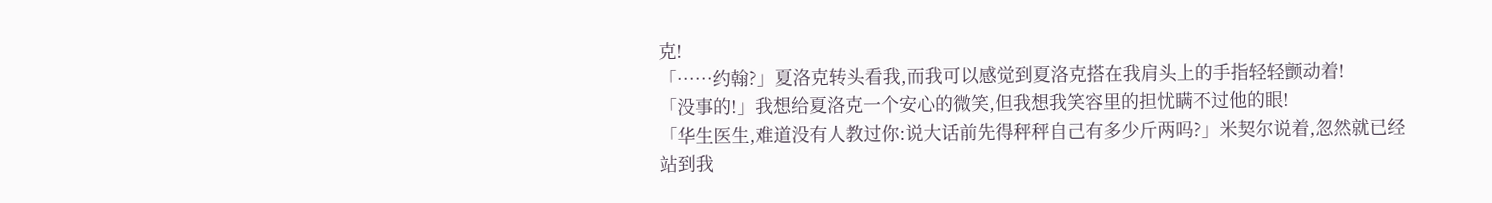克!
「……约翰?」夏洛克转头看我,而我可以感觉到夏洛克搭在我肩头上的手指轻轻颤动着!
「没事的!」我想给夏洛克一个安心的微笑,但我想我笑容里的担忧瞒不过他的眼!
「华生医生,难道没有人教过你:说大话前先得秤秤自己有多少斤两吗?」米契尔说着,忽然就已经站到我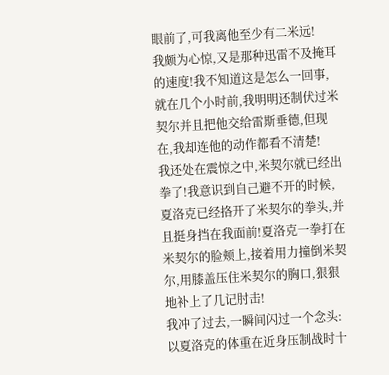眼前了,可我离他至少有二米远!
我颇为心惊,又是那种迅雷不及掩耳的速度!我不知道这是怎么一回事,就在几个小时前,我明明还制伏过米契尔并且把他交给雷斯垂德,但现在,我却连他的动作都看不清楚!
我还处在震惊之中,米契尔就已经出拳了!我意识到自己避不开的时候,夏洛克已经挌开了米契尔的拳头,并且挺身挡在我面前!夏洛克一拳打在米契尔的脸颊上,接着用力撞倒米契尔,用膝盖压住米契尔的胸口,狠狠地补上了几记肘击!
我冲了过去,一瞬间闪过一个念头:以夏洛克的体重在近身压制战时十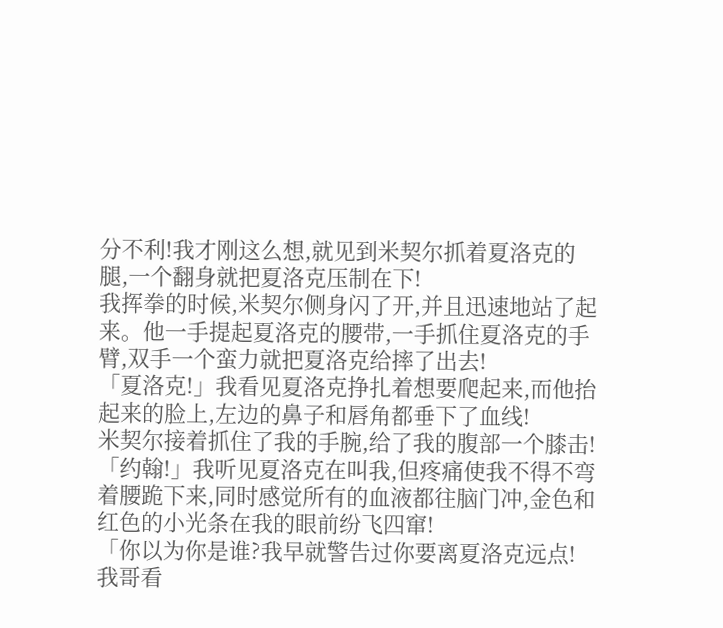分不利!我才刚这么想,就见到米契尔抓着夏洛克的腿,一个翻身就把夏洛克压制在下!
我挥拳的时候,米契尔侧身闪了开,并且迅速地站了起来。他一手提起夏洛克的腰带,一手抓住夏洛克的手臂,双手一个蛮力就把夏洛克给摔了出去!
「夏洛克!」我看见夏洛克挣扎着想要爬起来,而他抬起来的脸上,左边的鼻子和唇角都垂下了血线!
米契尔接着抓住了我的手腕,给了我的腹部一个膝击!
「约翰!」我听见夏洛克在叫我,但疼痛使我不得不弯着腰跪下来,同时感觉所有的血液都往脑门冲,金色和红色的小光条在我的眼前纷飞四窜!
「你以为你是谁?我早就警告过你要离夏洛克远点!我哥看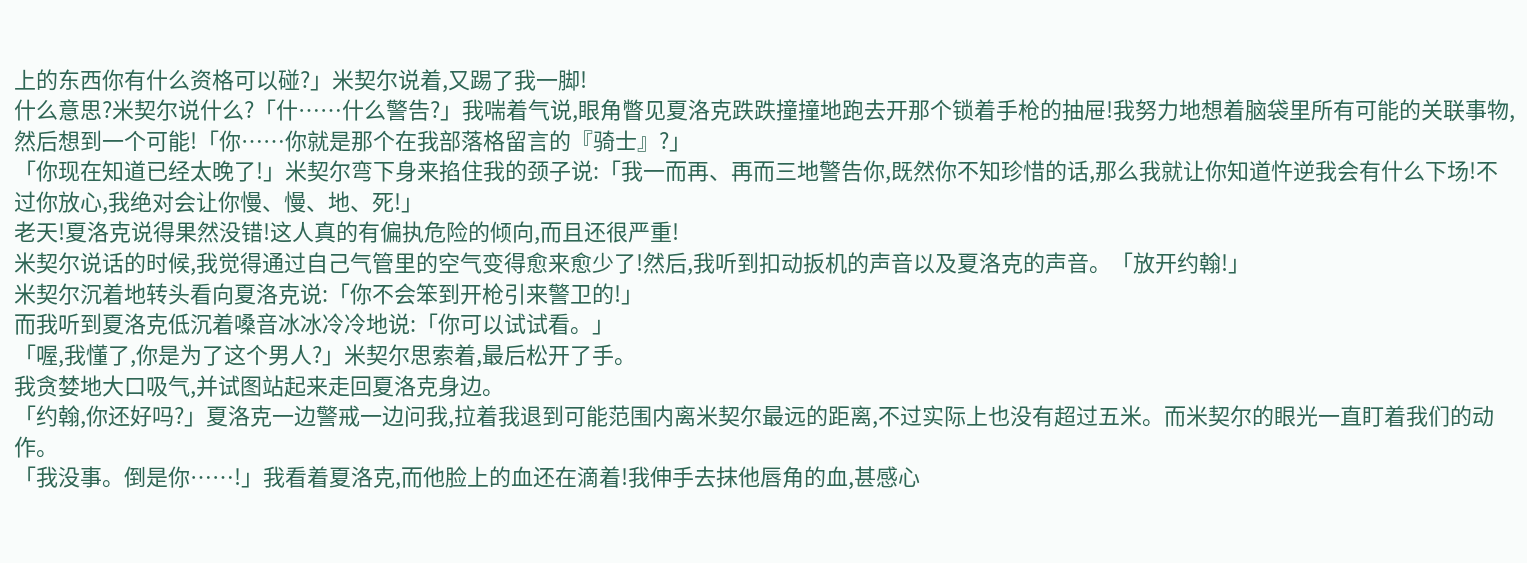上的东西你有什么资格可以碰?」米契尔说着,又踢了我一脚!
什么意思?米契尔说什么?「什……什么警告?」我喘着气说,眼角瞥见夏洛克跌跌撞撞地跑去开那个锁着手枪的抽屉!我努力地想着脑袋里所有可能的关联事物,然后想到一个可能!「你……你就是那个在我部落格留言的『骑士』?」
「你现在知道已经太晚了!」米契尔弯下身来掐住我的颈子说:「我一而再、再而三地警告你,既然你不知珍惜的话,那么我就让你知道忤逆我会有什么下场!不过你放心,我绝对会让你慢、慢、地、死!」
老天!夏洛克说得果然没错!这人真的有偏执危险的倾向,而且还很严重!
米契尔说话的时候,我觉得通过自己气管里的空气变得愈来愈少了!然后,我听到扣动扳机的声音以及夏洛克的声音。「放开约翰!」
米契尔沉着地转头看向夏洛克说:「你不会笨到开枪引来警卫的!」
而我听到夏洛克低沉着嗓音冰冰冷冷地说:「你可以试试看。」
「喔,我懂了,你是为了这个男人?」米契尔思索着,最后松开了手。
我贪婪地大口吸气,并试图站起来走回夏洛克身边。
「约翰,你还好吗?」夏洛克一边警戒一边问我,拉着我退到可能范围内离米契尔最远的距离,不过实际上也没有超过五米。而米契尔的眼光一直盯着我们的动作。
「我没事。倒是你……!」我看着夏洛克,而他脸上的血还在滴着!我伸手去抹他唇角的血,甚感心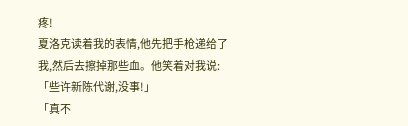疼!
夏洛克读着我的表情,他先把手枪递给了我,然后去擦掉那些血。他笑着对我说:「些许新陈代谢,没事!」
「真不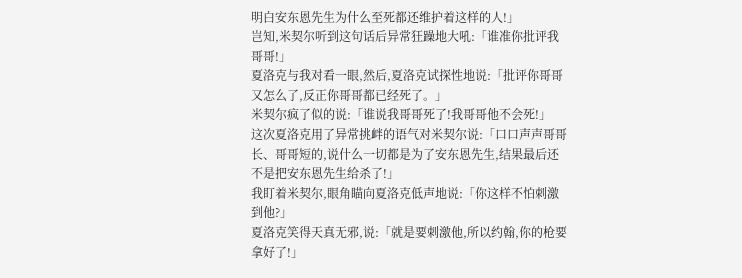明白安东恩先生为什么至死都还维护着这样的人!」
岂知,米契尔听到这句话后异常狂躁地大吼:「谁准你批评我哥哥!」
夏洛克与我对看一眼,然后,夏洛克试探性地说:「批评你哥哥又怎么了,反正你哥哥都已经死了。」
米契尔疯了似的说:「谁说我哥哥死了!我哥哥他不会死!」
这次夏洛克用了异常挑衅的语气对米契尔说:「口口声声哥哥长、哥哥短的,说什么一切都是为了安东恩先生,结果最后还不是把安东恩先生给杀了!」
我盯着米契尔,眼角瞄向夏洛克低声地说:「你这样不怕刺激到他?」
夏洛克笑得天真无邪,说:「就是要刺激他,所以约翰,你的枪要拿好了!」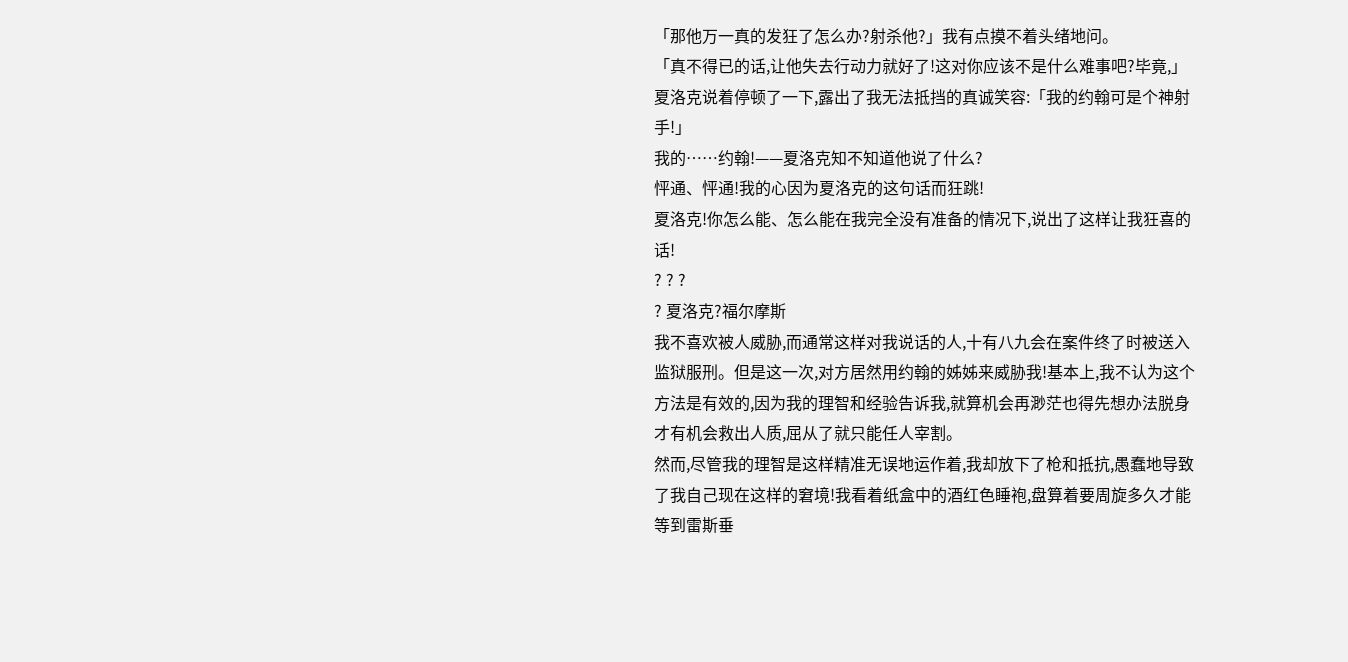「那他万一真的发狂了怎么办?射杀他?」我有点摸不着头绪地问。
「真不得已的话,让他失去行动力就好了!这对你应该不是什么难事吧?毕竟,」夏洛克说着停顿了一下,露出了我无法抵挡的真诚笑容:「我的约翰可是个神射手!」
我的……约翰!——夏洛克知不知道他说了什么?
怦通、怦通!我的心因为夏洛克的这句话而狂跳!
夏洛克!你怎么能、怎么能在我完全没有准备的情况下,说出了这样让我狂喜的话!
? ? ?
? 夏洛克?福尔摩斯
我不喜欢被人威胁,而通常这样对我说话的人,十有八九会在案件终了时被送入监狱服刑。但是这一次,对方居然用约翰的姊姊来威胁我!基本上,我不认为这个方法是有效的,因为我的理智和经验告诉我,就算机会再渺茫也得先想办法脱身才有机会救出人质,屈从了就只能任人宰割。
然而,尽管我的理智是这样精准无误地运作着,我却放下了枪和抵抗,愚蠢地导致了我自己现在这样的窘境!我看着纸盒中的酒红色睡袍,盘算着要周旋多久才能等到雷斯垂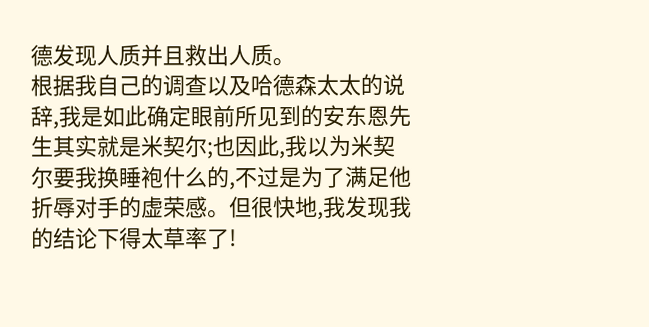德发现人质并且救出人质。
根据我自己的调查以及哈德森太太的说辞,我是如此确定眼前所见到的安东恩先生其实就是米契尔;也因此,我以为米契尔要我换睡袍什么的,不过是为了满足他折辱对手的虚荣感。但很快地,我发现我的结论下得太草率了!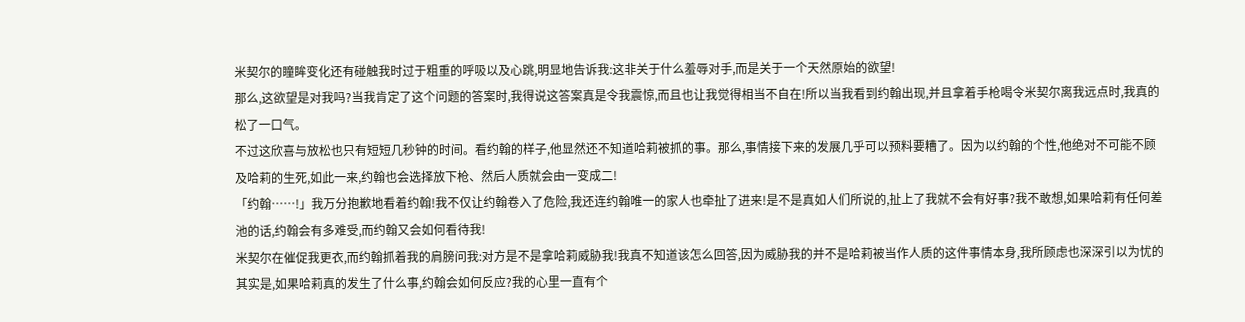米契尔的瞳眸变化还有碰触我时过于粗重的呼吸以及心跳,明显地告诉我:这非关于什么羞辱对手,而是关于一个天然原始的欲望!
那么,这欲望是对我吗?当我肯定了这个问题的答案时,我得说这答案真是令我震惊,而且也让我觉得相当不自在!所以当我看到约翰出现,并且拿着手枪喝令米契尔离我远点时,我真的松了一口气。
不过这欣喜与放松也只有短短几秒钟的时间。看约翰的样子,他显然还不知道哈莉被抓的事。那么,事情接下来的发展几乎可以预料要糟了。因为以约翰的个性,他绝对不可能不顾及哈莉的生死,如此一来,约翰也会选择放下枪、然后人质就会由一变成二!
「约翰……!」我万分抱歉地看着约翰!我不仅让约翰卷入了危险,我还连约翰唯一的家人也牵扯了进来!是不是真如人们所说的,扯上了我就不会有好事?我不敢想,如果哈莉有任何差池的话,约翰会有多难受,而约翰又会如何看待我!
米契尔在催促我更衣,而约翰抓着我的肩膀问我:对方是不是拿哈莉威胁我!我真不知道该怎么回答,因为威胁我的并不是哈莉被当作人质的这件事情本身,我所顾虑也深深引以为忧的其实是,如果哈莉真的发生了什么事,约翰会如何反应?我的心里一直有个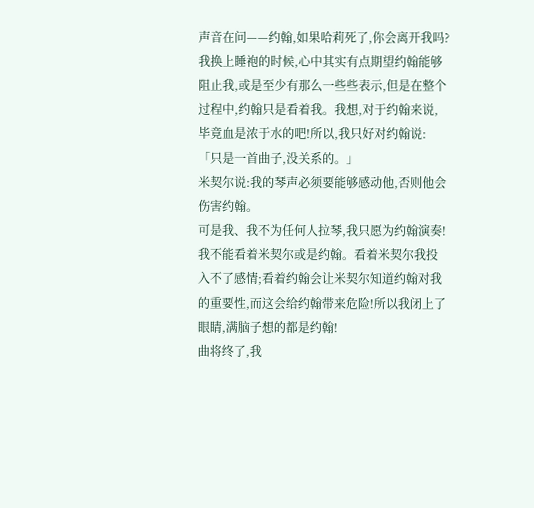声音在问——约翰,如果哈莉死了,你会离开我吗?
我换上睡袍的时候,心中其实有点期望约翰能够阻止我,或是至少有那么一些些表示,但是在整个过程中,约翰只是看着我。我想,对于约翰来说,毕竟血是浓于水的吧!所以,我只好对约翰说:「只是一首曲子,没关系的。」
米契尔说:我的琴声必须要能够感动他,否则他会伤害约翰。
可是我、我不为任何人拉琴,我只愿为约翰演奏!
我不能看着米契尔或是约翰。看着米契尔我投入不了感情;看着约翰会让米契尔知道约翰对我的重要性,而这会给约翰带来危险!所以我闭上了眼睛,满脑子想的都是约翰!
曲将终了,我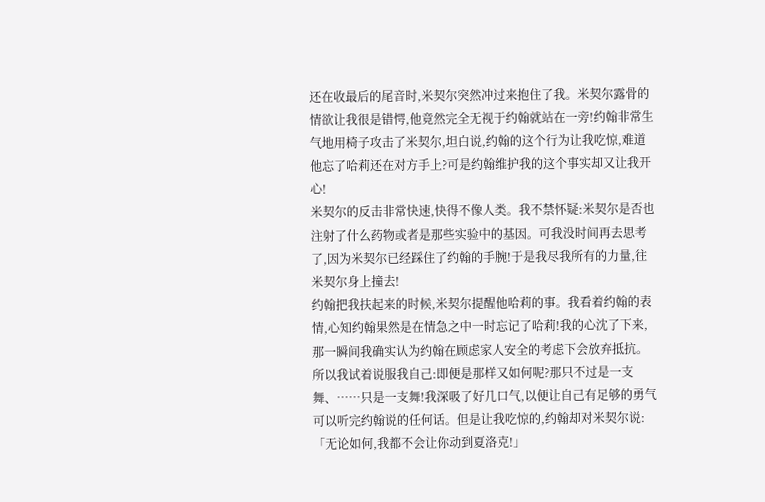还在收最后的尾音时,米契尔突然冲过来抱住了我。米契尔露骨的情欲让我很是错愕,他竟然完全无视于约翰就站在一旁!约翰非常生气地用椅子攻击了米契尔,坦白说,约翰的这个行为让我吃惊,难道他忘了哈莉还在对方手上?可是约翰维护我的这个事实却又让我开心!
米契尔的反击非常快速,快得不像人类。我不禁怀疑:米契尔是否也注射了什么药物或者是那些实验中的基因。可我没时间再去思考了,因为米契尔已经踩住了约翰的手腕!于是我尽我所有的力量,往米契尔身上撞去!
约翰把我扶起来的时候,米契尔提醒他哈莉的事。我看着约翰的表情,心知约翰果然是在情急之中一时忘记了哈莉!我的心沈了下来,那一瞬间我确实认为约翰在顾虑家人安全的考虑下会放弃抵抗。所以我试着说服我自己:即便是那样又如何呢?那只不过是一支舞、……只是一支舞!我深吸了好几口气,以便让自己有足够的勇气可以听完约翰说的任何话。但是让我吃惊的,约翰却对米契尔说:「无论如何,我都不会让你动到夏洛克!」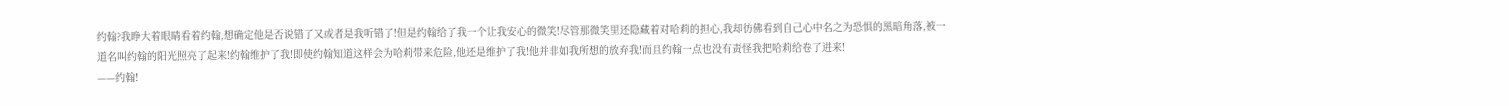约翰?我睁大着眼睛看着约翰,想确定他是否说错了又或者是我听错了!但是约翰给了我一个让我安心的微笑!尽管那微笑里还隐藏着对哈莉的担心,我却彷佛看到自己心中名之为恐惧的黑暗角落,被一道名叫约翰的阳光照亮了起来!约翰维护了我!即使约翰知道这样会为哈莉带来危险,他还是维护了我!他并非如我所想的放弃我!而且约翰一点也没有责怪我把哈莉给卷了进来!
——约翰!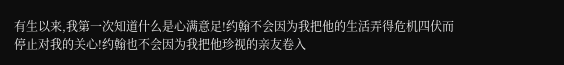有生以来,我第一次知道什么是心满意足!约翰不会因为我把他的生活弄得危机四伏而停止对我的关心!约翰也不会因为我把他珍视的亲友卷入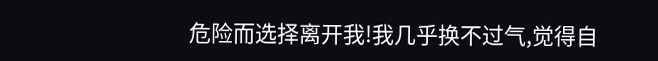危险而选择离开我!我几乎换不过气,觉得自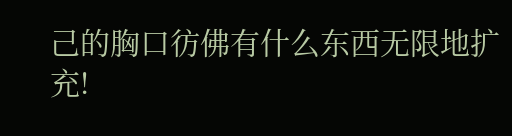己的胸口彷佛有什么东西无限地扩充!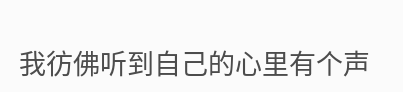我彷佛听到自己的心里有个声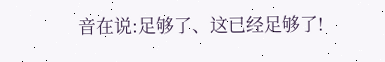音在说:足够了、这已经足够了!